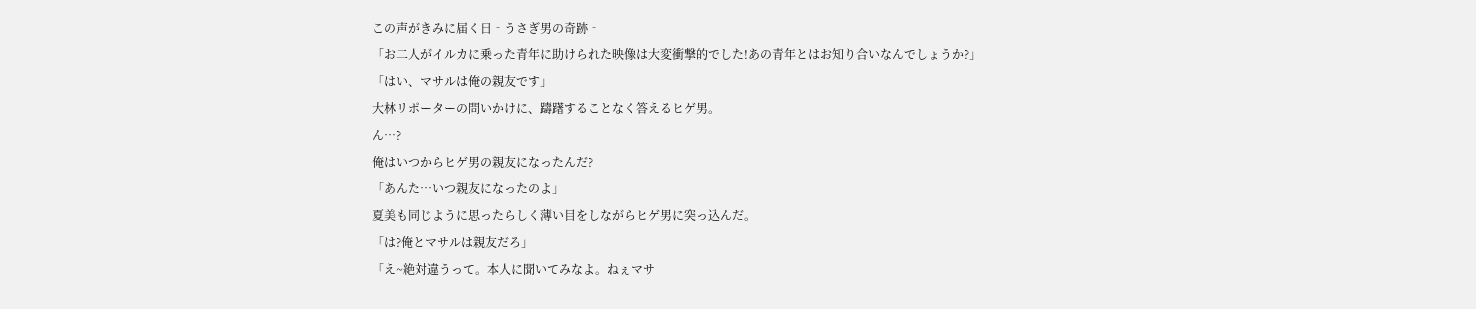この声がきみに届く日‐うさぎ男の奇跡‐
「お二人がイルカに乗った青年に助けられた映像は大変衝撃的でした!あの青年とはお知り合いなんでしょうか?」
「はい、マサルは俺の親友です」
大林リポーターの問いかけに、躊躇することなく答えるヒゲ男。
ん…?
俺はいつからヒゲ男の親友になったんだ?
「あんた…いつ親友になったのよ」
夏美も同じように思ったらしく薄い目をしながらヒゲ男に突っ込んだ。
「は?俺とマサルは親友だろ」
「え~絶対違うって。本人に聞いてみなよ。ねぇマサ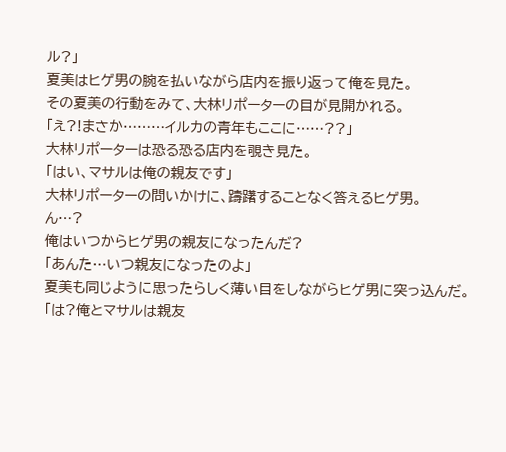ル?」
夏美はヒゲ男の腕を払いながら店内を振り返って俺を見た。
その夏美の行動をみて、大林リポーターの目が見開かれる。
「え?!まさか………イルカの青年もここに……??」
大林リポーターは恐る恐る店内を覗き見た。
「はい、マサルは俺の親友です」
大林リポーターの問いかけに、躊躇することなく答えるヒゲ男。
ん…?
俺はいつからヒゲ男の親友になったんだ?
「あんた…いつ親友になったのよ」
夏美も同じように思ったらしく薄い目をしながらヒゲ男に突っ込んだ。
「は?俺とマサルは親友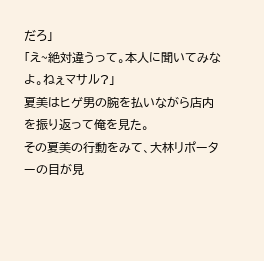だろ」
「え~絶対違うって。本人に聞いてみなよ。ねぇマサル?」
夏美はヒゲ男の腕を払いながら店内を振り返って俺を見た。
その夏美の行動をみて、大林リポーターの目が見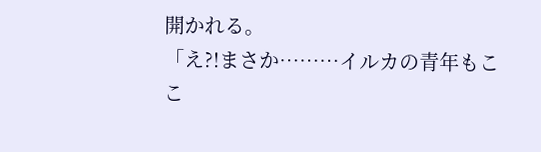開かれる。
「え?!まさか………イルカの青年もここ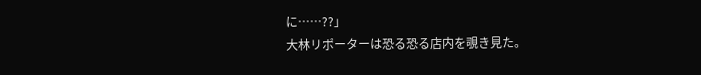に……??」
大林リポーターは恐る恐る店内を覗き見た。